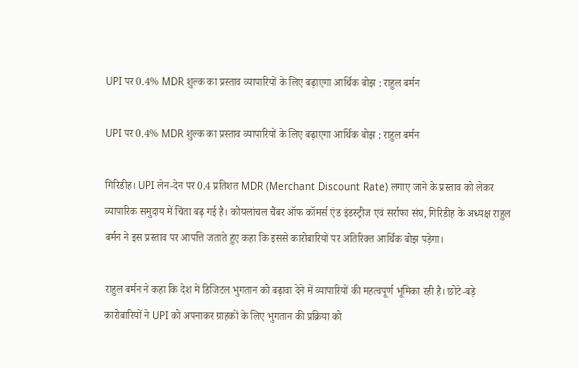UPI पर 0.4% MDR शुल्क का प्रस्ताव व्यापारियों के लिए बढ़ाएगा आर्थिक बोझ : राहुल बर्मन

UPI पर 0.4% MDR शुल्क का प्रस्ताव व्यापारियों के लिए बढ़ाएगा आर्थिक बोझ : राहुल बर्मन

गिरिडीह। UPI लेन-देन पर 0.4 प्रतिशत MDR (Merchant Discount Rate) लगाए जाने के प्रस्ताव को लेकर व्यापारिक समुदाय में चिंता बढ़ गई है। कोयलांचल चैंबर ऑफ कॉमर्स एंड इंडस्ट्रीज एवं सर्राफा संघ, गिरिडीह के अध्यक्ष राहुल बर्मन ने इस प्रस्ताव पर आपत्ति जताते हुए कहा कि इससे कारोबारियों पर अतिरिक्त आर्थिक बोझ पड़ेगा।

राहुल बर्मन ने कहा कि देश में डिजिटल भुगतान को बढ़ावा देने में व्यापारियों की महत्वपूर्ण भूमिका रही है। छोटे-बड़े कारोबारियों ने UPI को अपनाकर ग्राहकों के लिए भुगतान की प्रक्रिया को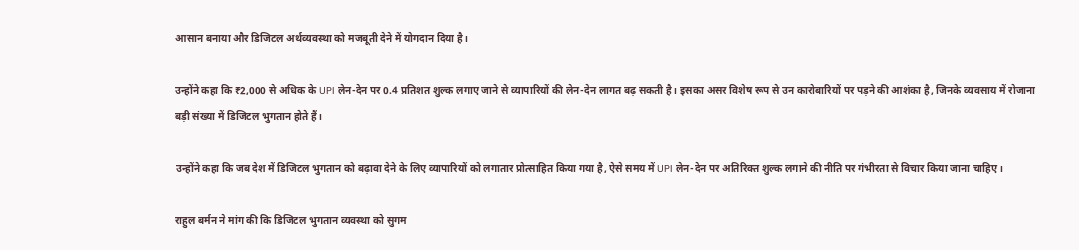आसान बनाया और डिजिटल अर्थव्यवस्था को मजबूती देने में योगदान दिया है।

उन्होंने कहा कि ₹2,000 से अधिक के UPI लेन-देन पर 0.4 प्रतिशत शुल्क लगाए जाने से व्यापारियों की लेन-देन लागत बढ़ सकती है। इसका असर विशेष रूप से उन कारोबारियों पर पड़ने की आशंका है, जिनके व्यवसाय में रोजाना बड़ी संख्या में डिजिटल भुगतान होते हैं।

उन्होंने कहा कि जब देश में डिजिटल भुगतान को बढ़ावा देने के लिए व्यापारियों को लगातार प्रोत्साहित किया गया है, ऐसे समय में UPI लेन-देन पर अतिरिक्त शुल्क लगाने की नीति पर गंभीरता से विचार किया जाना चाहिए।

राहुल बर्मन ने मांग की कि डिजिटल भुगतान व्यवस्था को सुगम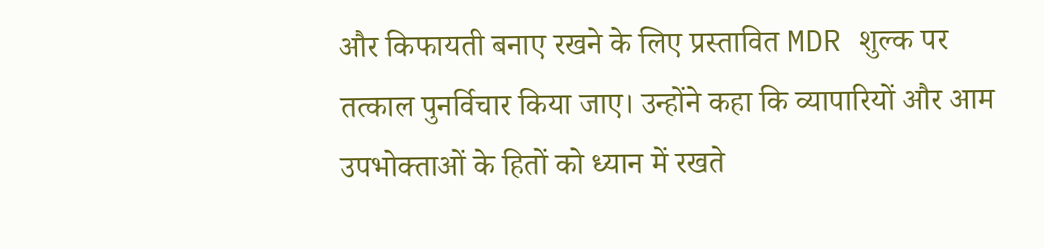और किफायती बनाए रखने के लिए प्रस्तावित MDR शुल्क पर तत्काल पुनर्विचार किया जाए। उन्होंने कहा कि व्यापारियों और आम उपभोक्ताओं के हितों को ध्यान में रखते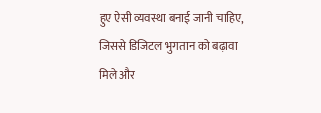हुए ऐसी व्यवस्था बनाई जानी चाहिए, जिससे डिजिटल भुगतान को बढ़ावा मिले और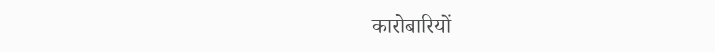कारोबारियों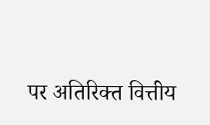पर अतिरिक्त वित्तीय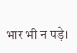भार भी न पड़े।